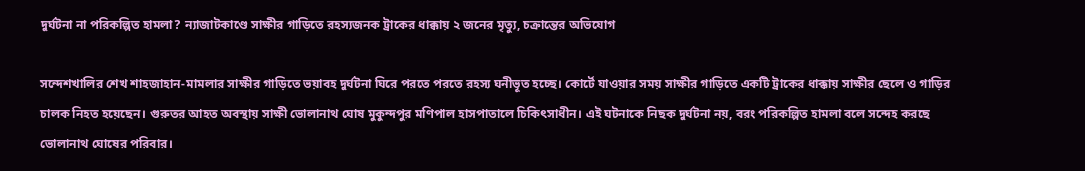দুর্ঘটনা না পরিকল্পিত হামলা? ন্যাজাটকাণ্ডে সাক্ষীর গাড়িতে রহস্যজনক ট্রাকের ধাক্কায় ২ জনের মৃত্যু, চক্রান্তের অভিযোগ

সন্দেশখালির শেখ শাহজাহান-মামলার সাক্ষীর গাড়িতে ভয়াবহ দুর্ঘটনা ঘিরে পরতে পরতে রহস্য ঘনীভূত হচ্ছে। কোর্টে যাওয়ার সময় সাক্ষীর গাড়িতে একটি ট্রাকের ধাক্কায় সাক্ষীর ছেলে ও গাড়ির চালক নিহত হয়েছেন। গুরুতর আহত অবস্থায় সাক্ষী ভোলানাথ ঘোষ মুকুন্দপুর মণিপাল হাসপাতালে চিকিৎসাধীন। এই ঘটনাকে নিছক দুর্ঘটনা নয়, বরং পরিকল্পিত হামলা বলে সন্দেহ করছে ভোলানাথ ঘোষের পরিবার।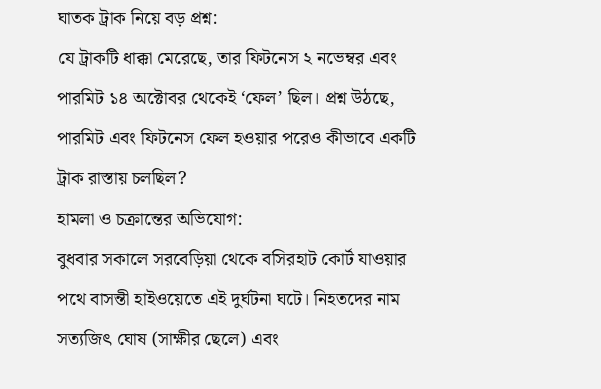ঘাতক ট্রাক নিয়ে বড় প্রশ্ন:
যে ট্রাকটি ধাক্কা মেরেছে, তার ফিটনেস ২ নভেম্বর এবং পারমিট ১৪ অক্টোবর থেকেই ‘ফেল’ ছিল। প্রশ্ন উঠছে, পারমিট এবং ফিটনেস ফেল হওয়ার পরেও কীভাবে একটি ট্রাক রাস্তায় চলছিল?
হামলা ও চক্রান্তের অভিযোগ:
বুধবার সকালে সরবেড়িয়া থেকে বসিরহাট কোর্ট যাওয়ার পথে বাসন্তী হাইওয়েতে এই দুর্ঘটনা ঘটে। নিহতদের নাম সত্যজিৎ ঘোষ (সাক্ষীর ছেলে) এবং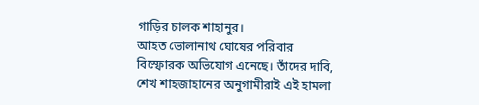গাড়ির চালক শাহানুর।
আহত ভোলানাথ ঘোষের পরিবার বিস্ফোরক অভিযোগ এনেছে। তাঁদের দাবি, শেখ শাহজাহানের অনুগামীরাই এই হামলা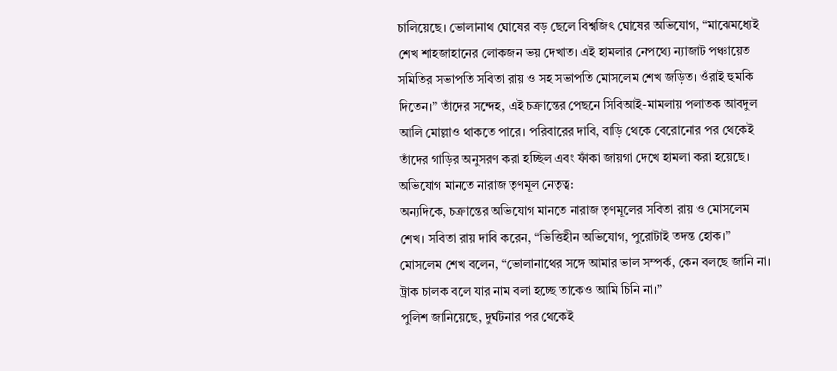চালিয়েছে। ভোলানাথ ঘোষের বড় ছেলে বিশ্বজিৎ ঘোষের অভিযোগ, “মাঝেমধ্যেই শেখ শাহজাহানের লোকজন ভয় দেখাত। এই হামলার নেপথ্যে ন্যাজাট পঞ্চায়েত সমিতির সভাপতি সবিতা রায় ও সহ সভাপতি মোসলেম শেখ জড়িত। ওঁরাই হুমকি দিতেন।” তাঁদের সন্দেহ, এই চক্রান্তের পেছনে সিবিআই-মামলায় পলাতক আবদুল আলি মোল্লাও থাকতে পারে। পরিবারের দাবি, বাড়ি থেকে বেরোনোর পর থেকেই তাঁদের গাড়ির অনুসরণ করা হচ্ছিল এবং ফাঁকা জায়গা দেখে হামলা করা হয়েছে।
অভিযোগ মানতে নারাজ তৃণমূল নেতৃত্ব:
অন্যদিকে, চক্রান্তের অভিযোগ মানতে নারাজ তৃণমূলের সবিতা রায় ও মোসলেম শেখ। সবিতা রায় দাবি করেন, “ভিত্তিহীন অভিযোগ, পুরোটাই তদন্ত হোক।” মোসলেম শেখ বলেন, “ভোলানাথের সঙ্গে আমার ভাল সম্পর্ক, কেন বলছে জানি না। ট্রাক চালক বলে যার নাম বলা হচ্ছে তাকেও আমি চিনি না।”
পুলিশ জানিয়েছে, দুর্ঘটনার পর থেকেই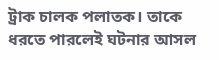ট্রাক চালক পলাতক। তাকে ধরতে পারলেই ঘটনার আসল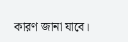কারণ জানা যাবে।